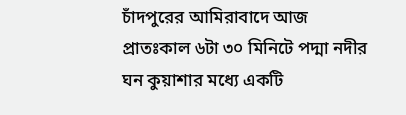চাঁদপুরের আমিরাবাদে আজ প্রাতঃকাল ৬টা ৩০ মিনিটে পদ্মা নদীর ঘন কুয়াশার মধ্যে একটি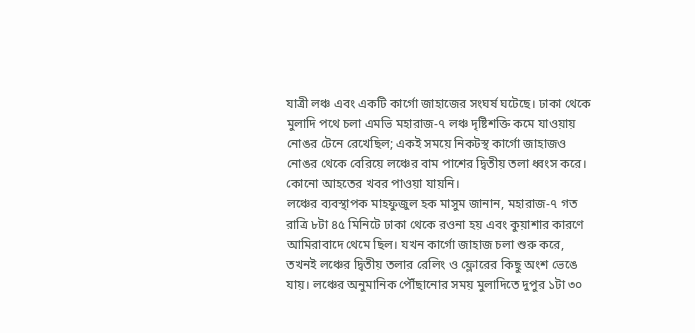যাত্রী লঞ্চ এবং একটি কার্গো জাহাজের সংঘর্ষ ঘটেছে। ঢাকা থেকে মুলাদি পথে চলা এমভি মহারাজ‑৭ লঞ্চ দৃষ্টিশক্তি কমে যাওয়ায় নোঙর টেনে রেখেছিল; একই সময়ে নিকটস্থ কার্গো জাহাজও নোঙর থেকে বেরিয়ে লঞ্চের বাম পাশের দ্বিতীয় তলা ধ্বংস করে। কোনো আহতের খবর পাওয়া যায়নি।
লঞ্চের ব্যবস্থাপক মাহফুজুল হক মাসুম জানান, মহারাজ‑৭ গত রাত্রি ৮টা ৪৫ মিনিটে ঢাকা থেকে রওনা হয় এবং কুয়াশার কারণে আমিরাবাদে থেমে ছিল। যখন কার্গো জাহাজ চলা শুরু করে, তখনই লঞ্চের দ্বিতীয় তলার রেলিং ও ফ্লোরের কিছু অংশ ভেঙে যায়। লঞ্চের অনুমানিক পৌঁছানোর সময় মুলাদিতে দুপুর ১টা ৩০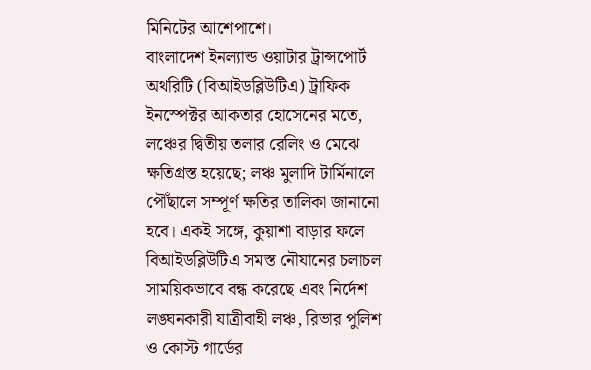মিনিটের আশেপাশে।
বাংলাদেশ ইনল্যান্ড ওয়াটার ট্রান্সপোর্ট অথরিটি (বিআইডব্লিউটিএ) ট্রাফিক ইনস্পেক্টর আকতার হোসেনের মতে, লঞ্চের দ্বিতীয় তলার রেলিং ও মেঝে ক্ষতিগ্রস্ত হয়েছে; লঞ্চ মুলাদি টার্মিনালে পৌঁছালে সম্পূর্ণ ক্ষতির তালিকা জানানো হবে। একই সঙ্গে, কুয়াশা বাড়ার ফলে বিআইডব্লিউটিএ সমস্ত নৌযানের চলাচল সাময়িকভাবে বন্ধ করেছে এবং নির্দেশ লঙ্ঘনকারী যাত্রীবাহী লঞ্চ, রিভার পুলিশ ও কোস্ট গার্ডের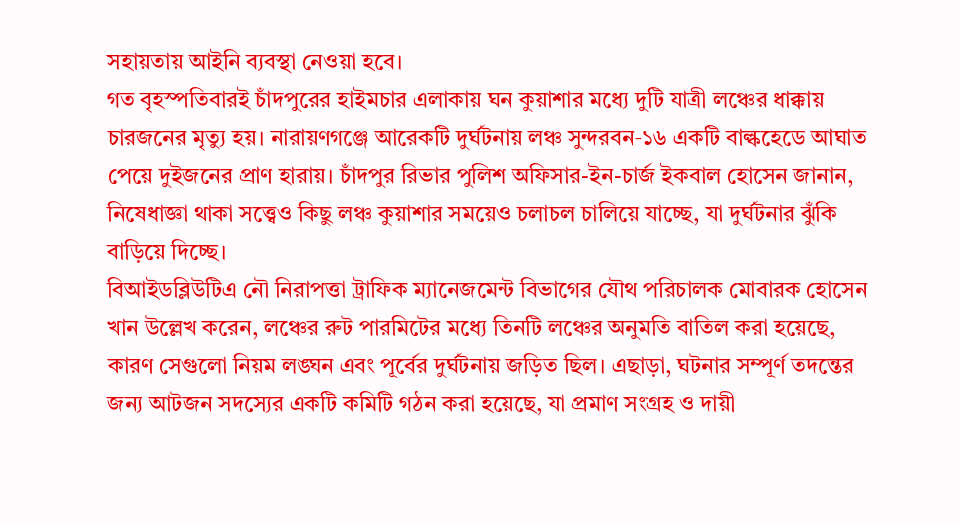সহায়তায় আইনি ব্যবস্থা নেওয়া হবে।
গত বৃহস্পতিবারই চাঁদপুরের হাইমচার এলাকায় ঘন কুয়াশার মধ্যে দুটি যাত্রী লঞ্চের ধাক্কায় চারজনের মৃত্যু হয়। নারায়ণগঞ্জে আরেকটি দুর্ঘটনায় লঞ্চ সুন্দরবন‑১৬ একটি বাল্কহেডে আঘাত পেয়ে দুইজনের প্রাণ হারায়। চাঁদপুর রিভার পুলিশ অফিসার-ইন-চার্জ ইকবাল হোসেন জানান, নিষেধাজ্ঞা থাকা সত্ত্বেও কিছু লঞ্চ কুয়াশার সময়েও চলাচল চালিয়ে যাচ্ছে, যা দুর্ঘটনার ঝুঁকি বাড়িয়ে দিচ্ছে।
বিআইডব্লিউটিএ নৌ নিরাপত্তা ট্রাফিক ম্যানেজমেন্ট বিভাগের যৌথ পরিচালক মোবারক হোসেন খান উল্লেখ করেন, লঞ্চের রুট পারমিটের মধ্যে তিনটি লঞ্চের অনুমতি বাতিল করা হয়েছে, কারণ সেগুলো নিয়ম লঙ্ঘন এবং পূর্বের দুর্ঘটনায় জড়িত ছিল। এছাড়া, ঘটনার সম্পূর্ণ তদন্তের জন্য আটজন সদস্যের একটি কমিটি গঠন করা হয়েছে, যা প্রমাণ সংগ্রহ ও দায়ী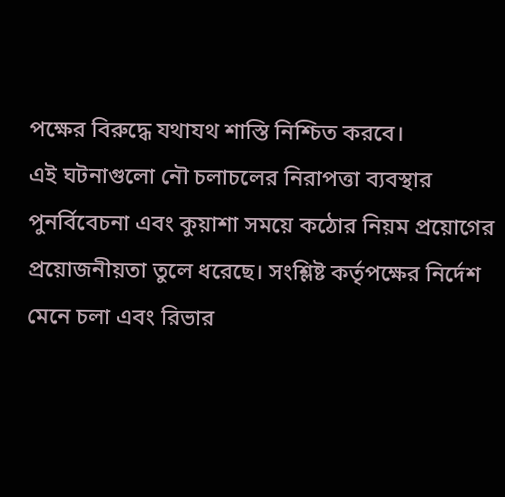পক্ষের বিরুদ্ধে যথাযথ শাস্তি নিশ্চিত করবে।
এই ঘটনাগুলো নৌ চলাচলের নিরাপত্তা ব্যবস্থার পুনর্বিবেচনা এবং কুয়াশা সময়ে কঠোর নিয়ম প্রয়োগের প্রয়োজনীয়তা তুলে ধরেছে। সংশ্লিষ্ট কর্তৃপক্ষের নির্দেশ মেনে চলা এবং রিভার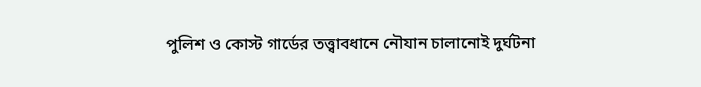পুলিশ ও কোস্ট গার্ডের তত্ত্বাবধানে নৌযান চালানোই দুর্ঘটনা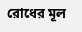রোধের মূল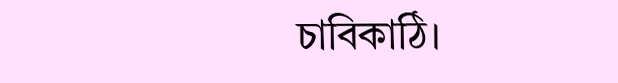চাবিকাঠি।